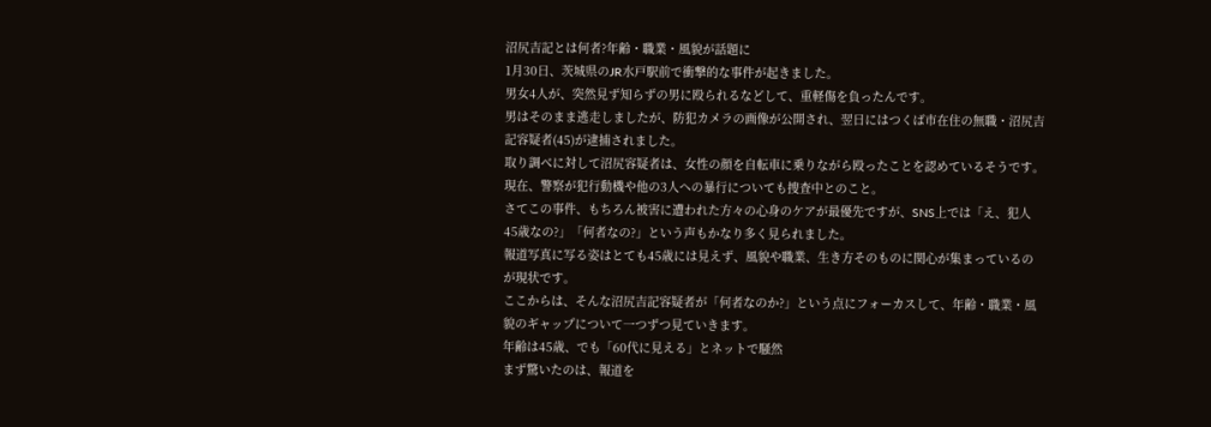沼尻吉記とは何者?年齢・職業・風貌が話題に
1月30日、茨城県のJR水戸駅前で衝撃的な事件が起きました。
男女4人が、突然見ず知らずの男に殴られるなどして、重軽傷を負ったんです。
男はそのまま逃走しましたが、防犯カメラの画像が公開され、翌日にはつくば市在住の無職・沼尻吉記容疑者(45)が逮捕されました。
取り調べに対して沼尻容疑者は、女性の顔を自転車に乗りながら殴ったことを認めているそうです。
現在、警察が犯行動機や他の3人への暴行についても捜査中とのこと。
さてこの事件、もちろん被害に遭われた方々の心身のケアが最優先ですが、SNS上では「え、犯人45歳なの?」「何者なの?」という声もかなり多く見られました。
報道写真に写る姿はとても45歳には見えず、風貌や職業、生き方そのものに関心が集まっているのが現状です。
ここからは、そんな沼尻吉記容疑者が「何者なのか?」という点にフォーカスして、年齢・職業・風貌のギャップについて一つずつ見ていきます。
年齢は45歳、でも「60代に見える」とネットで騒然
まず驚いたのは、報道を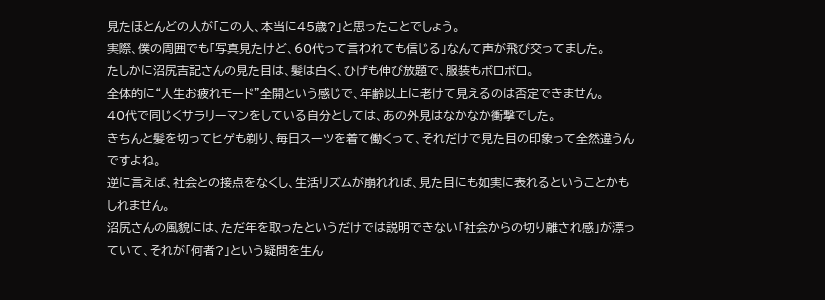見たほとんどの人が「この人、本当に45歳?」と思ったことでしょう。
実際、僕の周囲でも「写真見たけど、60代って言われても信じる」なんて声が飛び交ってました。
たしかに沼尻吉記さんの見た目は、髪は白く、ひげも伸び放題で、服装もボロボロ。
全体的に“人生お疲れモード”全開という感じで、年齢以上に老けて見えるのは否定できません。
40代で同じくサラリーマンをしている自分としては、あの外見はなかなか衝撃でした。
きちんと髪を切ってヒゲも剃り、毎日スーツを着て働くって、それだけで見た目の印象って全然違うんですよね。
逆に言えば、社会との接点をなくし、生活リズムが崩れれば、見た目にも如実に表れるということかもしれません。
沼尻さんの風貌には、ただ年を取ったというだけでは説明できない「社会からの切り離され感」が漂っていて、それが「何者?」という疑問を生ん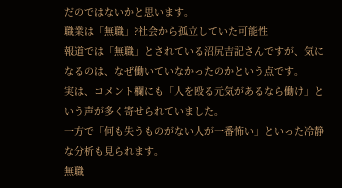だのではないかと思います。
職業は「無職」?社会から孤立していた可能性
報道では「無職」とされている沼尻吉記さんですが、気になるのは、なぜ働いていなかったのかという点です。
実は、コメント欄にも「人を殴る元気があるなら働け」という声が多く寄せられていました。
一方で「何も失うものがない人が一番怖い」といった冷静な分析も見られます。
無職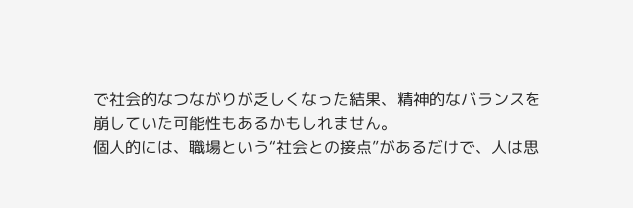で社会的なつながりが乏しくなった結果、精神的なバランスを崩していた可能性もあるかもしれません。
個人的には、職場という“社会との接点”があるだけで、人は思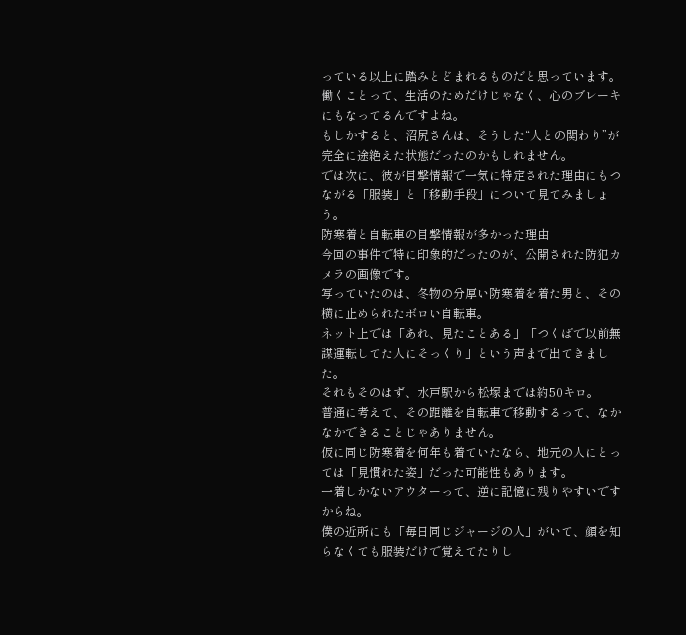っている以上に踏みとどまれるものだと思っています。
働くことって、生活のためだけじゃなく、心のブレーキにもなってるんですよね。
もしかすると、沼尻さんは、そうした“人との関わり”が完全に途絶えた状態だったのかもしれません。
では次に、彼が目撃情報で一気に特定された理由にもつながる「服装」と「移動手段」について見てみましょう。
防寒着と自転車の目撃情報が多かった理由
今回の事件で特に印象的だったのが、公開された防犯カメラの画像です。
写っていたのは、冬物の分厚い防寒着を着た男と、その横に止められたボロい自転車。
ネット上では「あれ、見たことある」「つくばで以前無謀運転してた人にそっくり」という声まで出てきました。
それもそのはず、水戸駅から松塚までは約50キロ。
普通に考えて、その距離を自転車で移動するって、なかなかできることじゃありません。
仮に同じ防寒着を何年も着ていたなら、地元の人にとっては「見慣れた姿」だった可能性もあります。
一着しかないアウターって、逆に記憶に残りやすいですからね。
僕の近所にも「毎日同じジャージの人」がいて、顔を知らなくても服装だけで覚えてたりし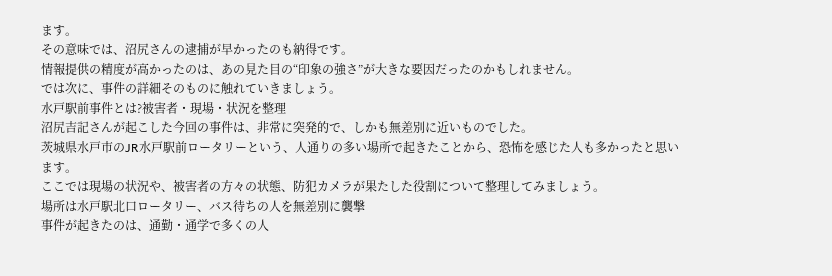ます。
その意味では、沼尻さんの逮捕が早かったのも納得です。
情報提供の精度が高かったのは、あの見た目の“印象の強さ”が大きな要因だったのかもしれません。
では次に、事件の詳細そのものに触れていきましょう。
水戸駅前事件とは?被害者・現場・状況を整理
沼尻吉記さんが起こした今回の事件は、非常に突発的で、しかも無差別に近いものでした。
茨城県水戸市のJR水戸駅前ロータリーという、人通りの多い場所で起きたことから、恐怖を感じた人も多かったと思います。
ここでは現場の状況や、被害者の方々の状態、防犯カメラが果たした役割について整理してみましょう。
場所は水戸駅北口ロータリー、バス待ちの人を無差別に襲撃
事件が起きたのは、通勤・通学で多くの人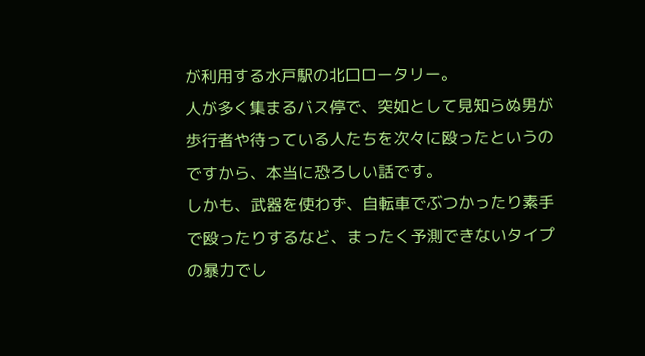が利用する水戸駅の北口ロータリー。
人が多く集まるバス停で、突如として見知らぬ男が歩行者や待っている人たちを次々に殴ったというのですから、本当に恐ろしい話です。
しかも、武器を使わず、自転車でぶつかったり素手で殴ったりするなど、まったく予測できないタイプの暴力でし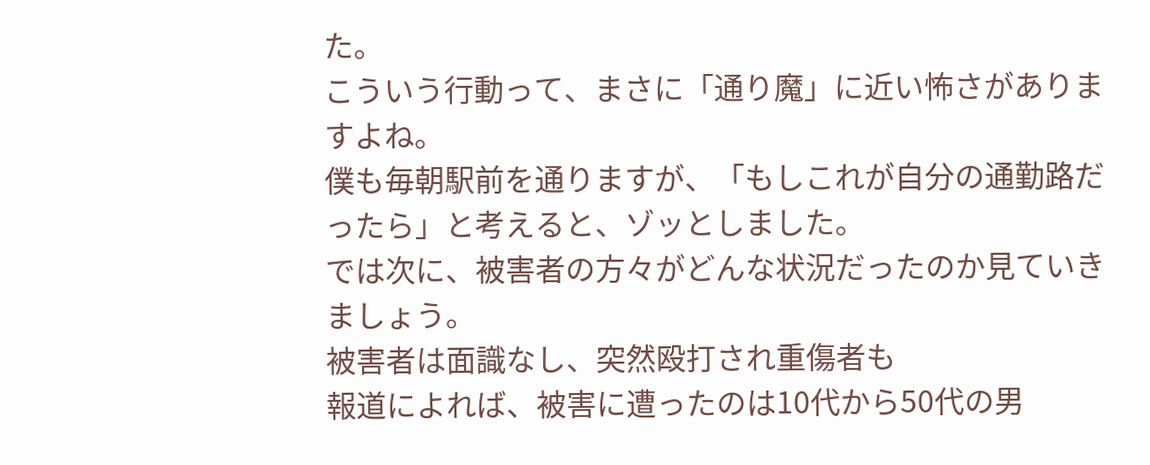た。
こういう行動って、まさに「通り魔」に近い怖さがありますよね。
僕も毎朝駅前を通りますが、「もしこれが自分の通勤路だったら」と考えると、ゾッとしました。
では次に、被害者の方々がどんな状況だったのか見ていきましょう。
被害者は面識なし、突然殴打され重傷者も
報道によれば、被害に遭ったのは10代から50代の男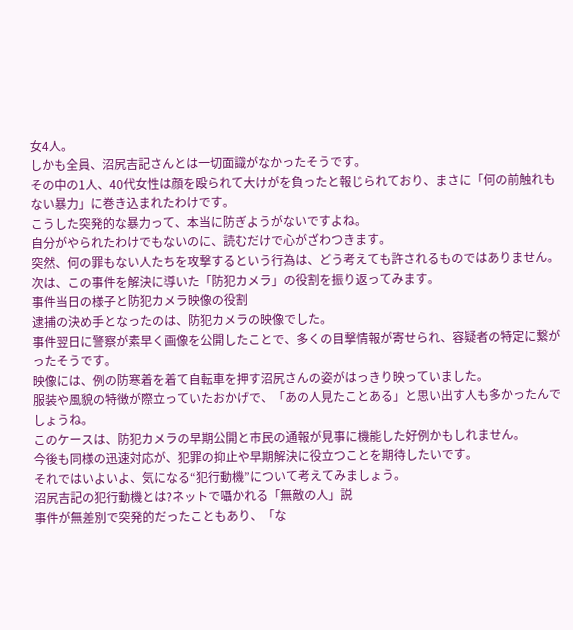女4人。
しかも全員、沼尻吉記さんとは一切面識がなかったそうです。
その中の1人、40代女性は顔を殴られて大けがを負ったと報じられており、まさに「何の前触れもない暴力」に巻き込まれたわけです。
こうした突発的な暴力って、本当に防ぎようがないですよね。
自分がやられたわけでもないのに、読むだけで心がざわつきます。
突然、何の罪もない人たちを攻撃するという行為は、どう考えても許されるものではありません。
次は、この事件を解決に導いた「防犯カメラ」の役割を振り返ってみます。
事件当日の様子と防犯カメラ映像の役割
逮捕の決め手となったのは、防犯カメラの映像でした。
事件翌日に警察が素早く画像を公開したことで、多くの目撃情報が寄せられ、容疑者の特定に繋がったそうです。
映像には、例の防寒着を着て自転車を押す沼尻さんの姿がはっきり映っていました。
服装や風貌の特徴が際立っていたおかげで、「あの人見たことある」と思い出す人も多かったんでしょうね。
このケースは、防犯カメラの早期公開と市民の通報が見事に機能した好例かもしれません。
今後も同様の迅速対応が、犯罪の抑止や早期解決に役立つことを期待したいです。
それではいよいよ、気になる“犯行動機”について考えてみましょう。
沼尻吉記の犯行動機とは?ネットで囁かれる「無敵の人」説
事件が無差別で突発的だったこともあり、「な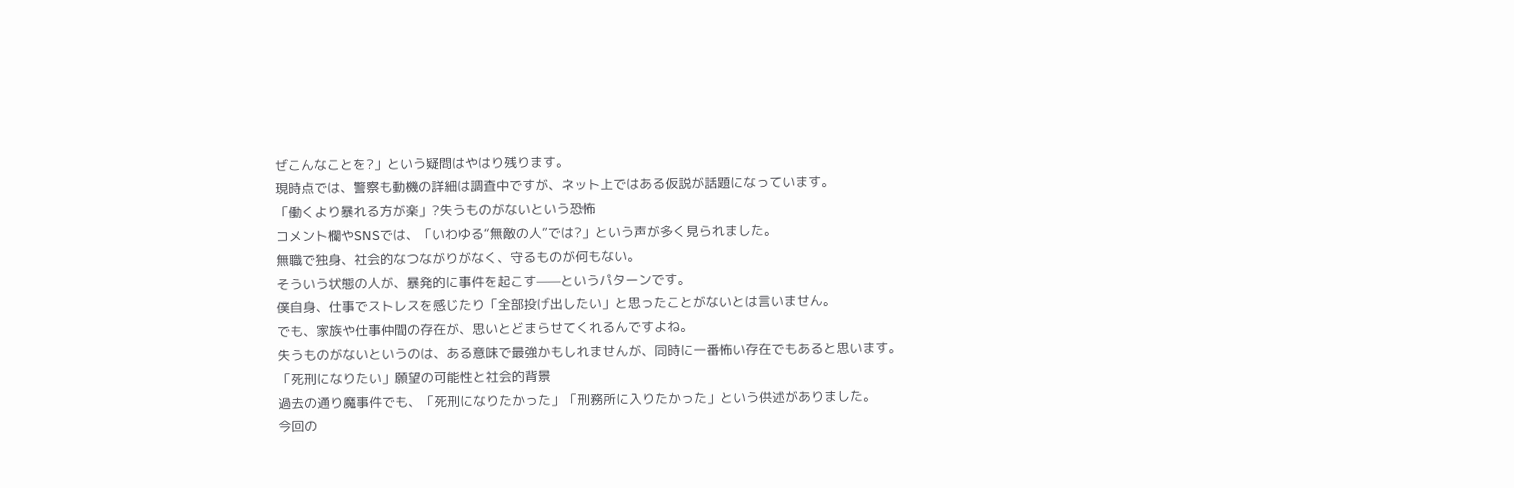ぜこんなことを?」という疑問はやはり残ります。
現時点では、警察も動機の詳細は調査中ですが、ネット上ではある仮説が話題になっています。
「働くより暴れる方が楽」?失うものがないという恐怖
コメント欄やSNSでは、「いわゆる“無敵の人”では?」という声が多く見られました。
無職で独身、社会的なつながりがなく、守るものが何もない。
そういう状態の人が、暴発的に事件を起こす——というパターンです。
僕自身、仕事でストレスを感じたり「全部投げ出したい」と思ったことがないとは言いません。
でも、家族や仕事仲間の存在が、思いとどまらせてくれるんですよね。
失うものがないというのは、ある意味で最強かもしれませんが、同時に一番怖い存在でもあると思います。
「死刑になりたい」願望の可能性と社会的背景
過去の通り魔事件でも、「死刑になりたかった」「刑務所に入りたかった」という供述がありました。
今回の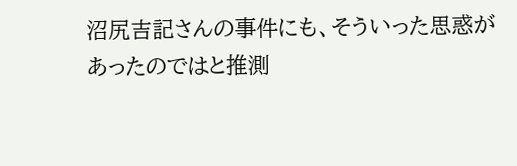沼尻吉記さんの事件にも、そういった思惑があったのではと推測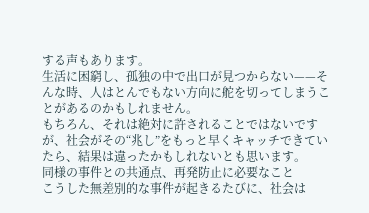する声もあります。
生活に困窮し、孤独の中で出口が見つからない——そんな時、人はとんでもない方向に舵を切ってしまうことがあるのかもしれません。
もちろん、それは絶対に許されることではないですが、社会がその“兆し”をもっと早くキャッチできていたら、結果は違ったかもしれないとも思います。
同様の事件との共通点、再発防止に必要なこと
こうした無差別的な事件が起きるたびに、社会は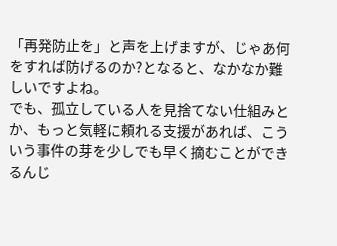「再発防止を」と声を上げますが、じゃあ何をすれば防げるのか?となると、なかなか難しいですよね。
でも、孤立している人を見捨てない仕組みとか、もっと気軽に頼れる支援があれば、こういう事件の芽を少しでも早く摘むことができるんじ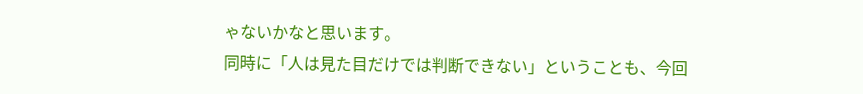ゃないかなと思います。
同時に「人は見た目だけでは判断できない」ということも、今回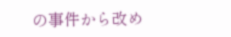の事件から改め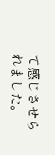て感じさせられました。